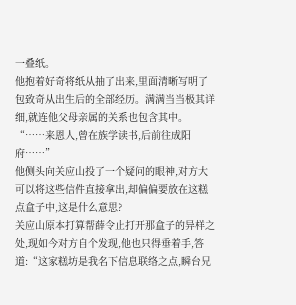一叠纸。
他抱着好奇将纸从抽了出来,里面清晰写明了包致奇从出生后的全部经历。满满当当极其详细,就连他父母亲属的关系也包含其中。
“……来恩人,曾在族学读书,后前往成阳府……”
他侧头向关应山投了一个疑问的眼神,对方大可以将这些信件直接拿出,却偏偏要放在这糕点盒子中,这是什么意思?
关应山原本打算帮薛令止打开那盒子的异样之处,现如今对方自个发现,他也只得垂着手,答道:“这家糕坊是我名下信息联络之点,瞬台兄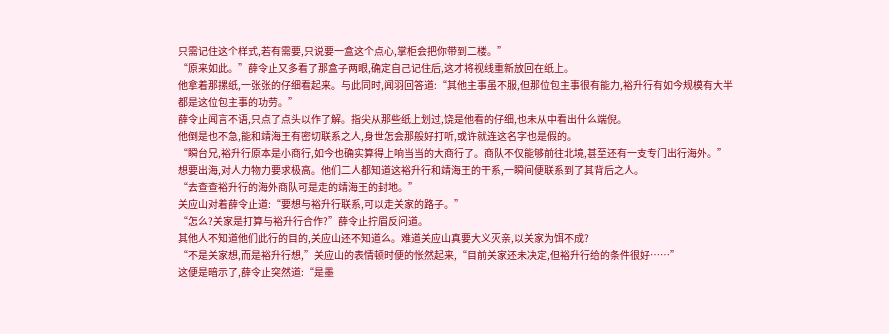只需记住这个样式,若有需要,只说要一盒这个点心,掌柜会把你带到二楼。”
“原来如此。”薛令止又多看了那盒子两眼,确定自己记住后,这才将视线重新放回在纸上。
他拿着那摞纸,一张张的仔细看起来。与此同时,闻羽回答道:“其他主事虽不服,但那位包主事很有能力,裕升行有如今规模有大半都是这位包主事的功劳。”
薛令止闻言不语,只点了点头以作了解。指尖从那些纸上划过,饶是他看的仔细,也未从中看出什么端倪。
他倒是也不急,能和靖海王有密切联系之人,身世怎会那般好打听,或许就连这名字也是假的。
“瞬台兄,裕升行原本是小商行,如今也确实算得上响当当的大商行了。商队不仅能够前往北境,甚至还有一支专门出行海外。”
想要出海,对人力物力要求极高。他们二人都知道这裕升行和靖海王的干系,一瞬间便联系到了其背后之人。
“去查查裕升行的海外商队可是走的靖海王的封地。”
关应山对着薛令止道:“要想与裕升行联系,可以走关家的路子。”
“怎么?关家是打算与裕升行合作?”薛令止拧眉反问道。
其他人不知道他们此行的目的,关应山还不知道么。难道关应山真要大义灭亲,以关家为饵不成?
“不是关家想,而是裕升行想,”关应山的表情顿时便的怅然起来,“目前关家还未决定,但裕升行给的条件很好……”
这便是暗示了,薛令止突然道:“是墨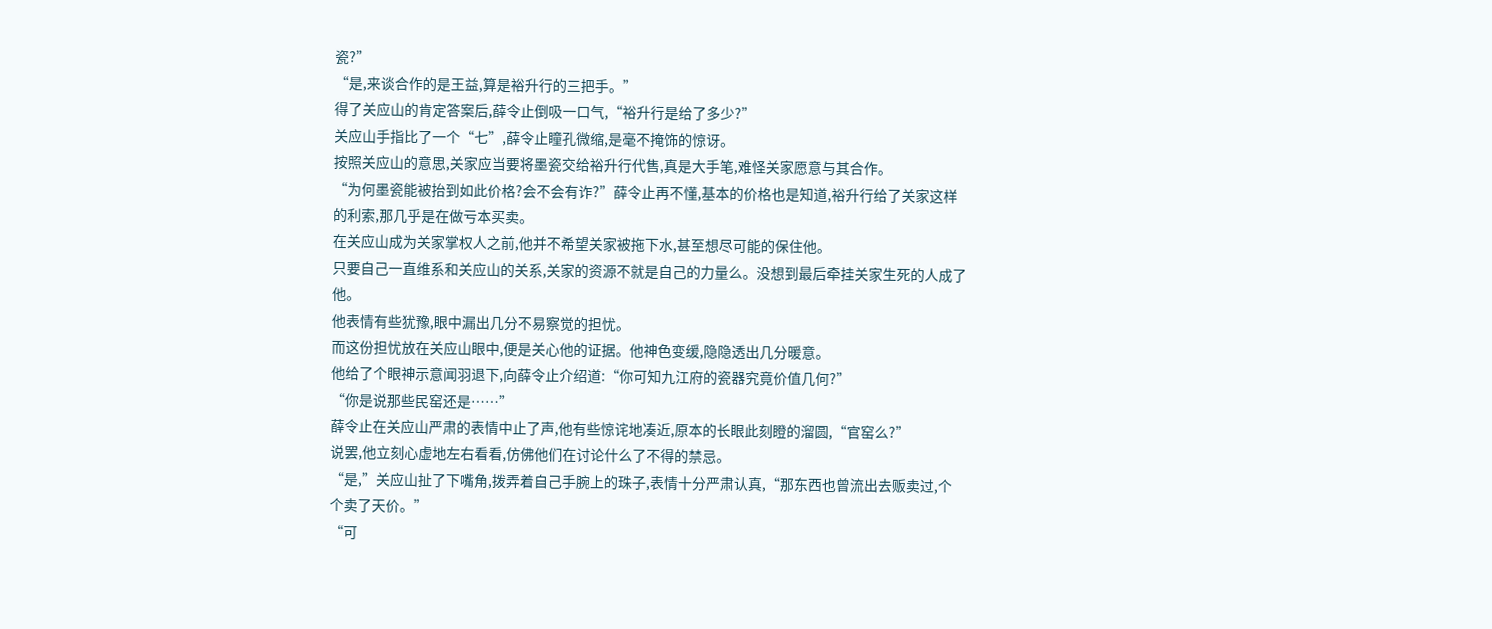瓷?”
“是,来谈合作的是王益,算是裕升行的三把手。”
得了关应山的肯定答案后,薛令止倒吸一口气,“裕升行是给了多少?”
关应山手指比了一个“七”,薛令止瞳孔微缩,是毫不掩饰的惊讶。
按照关应山的意思,关家应当要将墨瓷交给裕升行代售,真是大手笔,难怪关家愿意与其合作。
“为何墨瓷能被抬到如此价格?会不会有诈?”薛令止再不懂,基本的价格也是知道,裕升行给了关家这样的利索,那几乎是在做亏本买卖。
在关应山成为关家掌权人之前,他并不希望关家被拖下水,甚至想尽可能的保住他。
只要自己一直维系和关应山的关系,关家的资源不就是自己的力量么。没想到最后牵挂关家生死的人成了他。
他表情有些犹豫,眼中漏出几分不易察觉的担忧。
而这份担忧放在关应山眼中,便是关心他的证据。他神色变缓,隐隐透出几分暖意。
他给了个眼神示意闻羽退下,向薛令止介绍道:“你可知九江府的瓷器究竟价值几何?”
“你是说那些民窑还是……”
薛令止在关应山严肃的表情中止了声,他有些惊诧地凑近,原本的长眼此刻瞪的溜圆,“官窑么?”
说罢,他立刻心虚地左右看看,仿佛他们在讨论什么了不得的禁忌。
“是,”关应山扯了下嘴角,拨弄着自己手腕上的珠子,表情十分严肃认真,“那东西也曾流出去贩卖过,个个卖了天价。”
“可